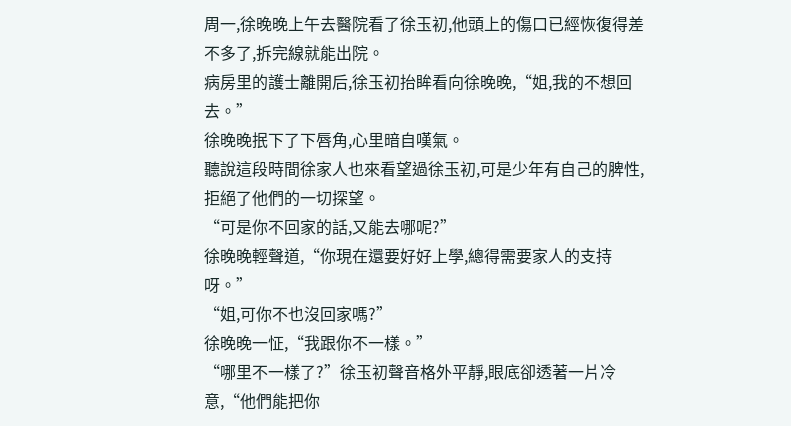周一,徐晚晚上午去醫院看了徐玉初,他頭上的傷口已經恢復得差不多了,拆完線就能出院。
病房里的護士離開后,徐玉初抬眸看向徐晚晚,“姐,我的不想回去。”
徐晚晚抿下了下唇角,心里暗自嘆氣。
聽說這段時間徐家人也來看望過徐玉初,可是少年有自己的脾性,拒絕了他們的一切探望。
“可是你不回家的話,又能去哪呢?”
徐晚晚輕聲道,“你現在還要好好上學,總得需要家人的支持呀。”
“姐,可你不也沒回家嗎?”
徐晚晚一怔,“我跟你不一樣。”
“哪里不一樣了?”徐玉初聲音格外平靜,眼底卻透著一片冷意,“他們能把你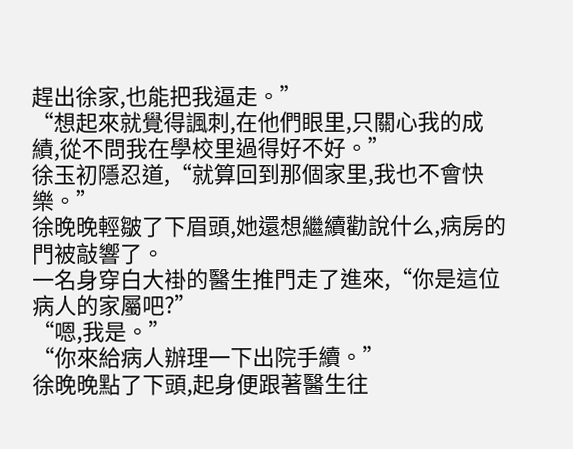趕出徐家,也能把我逼走。”
“想起來就覺得諷刺,在他們眼里,只關心我的成績,從不問我在學校里過得好不好。”
徐玉初隱忍道,“就算回到那個家里,我也不會快樂。”
徐晚晚輕皺了下眉頭,她還想繼續勸說什么,病房的門被敲響了。
一名身穿白大褂的醫生推門走了進來,“你是這位病人的家屬吧?”
“嗯,我是。”
“你來給病人辦理一下出院手續。”
徐晚晚點了下頭,起身便跟著醫生往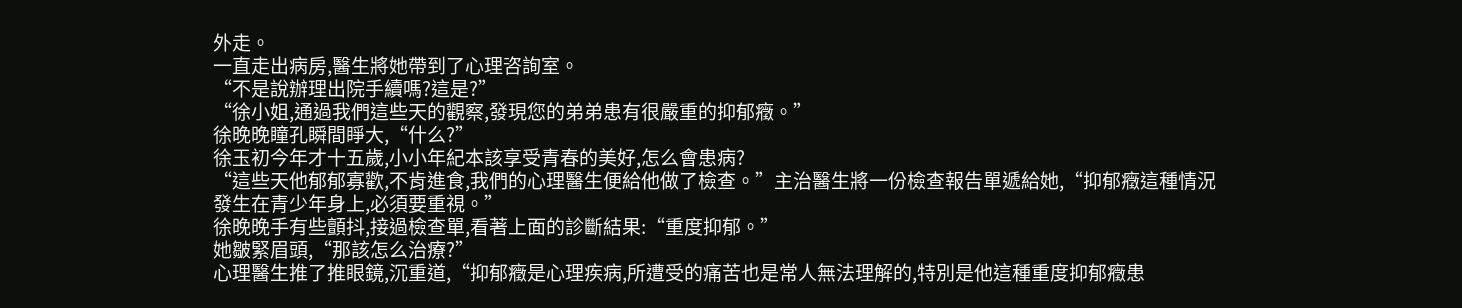外走。
一直走出病房,醫生將她帶到了心理咨詢室。
“不是說辦理出院手續嗎?這是?”
“徐小姐,通過我們這些天的觀察,發現您的弟弟患有很嚴重的抑郁癥。”
徐晚晚瞳孔瞬間睜大,“什么?”
徐玉初今年才十五歲,小小年紀本該享受青春的美好,怎么會患病?
“這些天他郁郁寡歡,不肯進食,我們的心理醫生便給他做了檢查。”主治醫生將一份檢查報告單遞給她,“抑郁癥這種情況發生在青少年身上,必須要重視。”
徐晚晚手有些顫抖,接過檢查單,看著上面的診斷結果:“重度抑郁。”
她皺緊眉頭,“那該怎么治療?”
心理醫生推了推眼鏡,沉重道,“抑郁癥是心理疾病,所遭受的痛苦也是常人無法理解的,特別是他這種重度抑郁癥患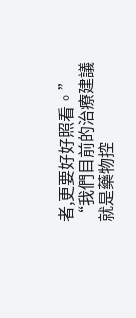者,更要好好照看。”
“我們目前的治療建議就是藥物控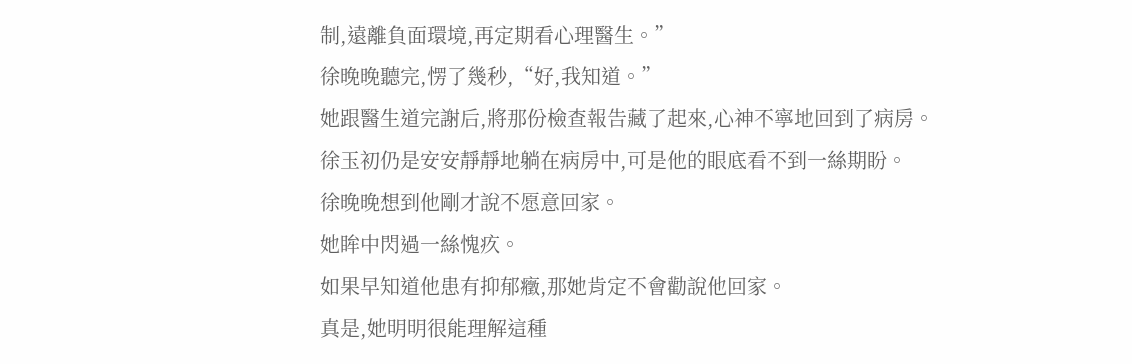制,遠離負面環境,再定期看心理醫生。”
徐晚晚聽完,愣了幾秒,“好,我知道。”
她跟醫生道完謝后,將那份檢查報告藏了起來,心神不寧地回到了病房。
徐玉初仍是安安靜靜地躺在病房中,可是他的眼底看不到一絲期盼。
徐晚晚想到他剛才說不愿意回家。
她眸中閃過一絲愧疚。
如果早知道他患有抑郁癥,那她肯定不會勸說他回家。
真是,她明明很能理解這種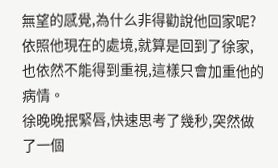無望的感覺,為什么非得勸說他回家呢?
依照他現在的處境,就算是回到了徐家,也依然不能得到重視,這樣只會加重他的病情。
徐晚晚抿緊唇,快速思考了幾秒,突然做了一個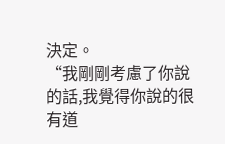決定。
“我剛剛考慮了你說的話,我覺得你說的很有道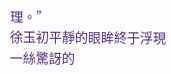理。”
徐玉初平靜的眼眸終于浮現一絲驚訝的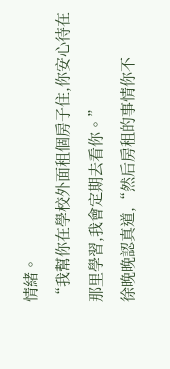情緒。
“我幫你在學校外面租個房子住,你安心待在那里學習,我會定期去看你。”
徐晚晚認真道,“然后房租的事情你不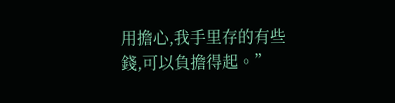用擔心,我手里存的有些錢,可以負擔得起。”